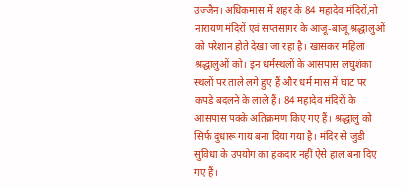उज्जैन। अधिकमास में शहर के 84 महादेव मंदिरों,नो नारायण मंदिरों एवं सप्तसागर के आजू-बाजू श्रद्धालुओं को परेशान होते देखा जा रहा है। खासकर महिला श्रद्धालुओं को। इन धर्मस्थलों के आसपास लघुशंका स्थलों पर ताले लगे हुए हैं और धर्म मास में घाट पर कपडे बदलने के लाले हैं। 84 महादेव मंदिरों के आसपास पक्के अतिक्रमण किए गए हैं। श्रद्धालु को सिर्फ दुधारू गाय बना दिया गया है। मंदिर से जुडी सुविधा के उपयोग का हकदार नहीं ऐसे हाल बना दिए गए हैं।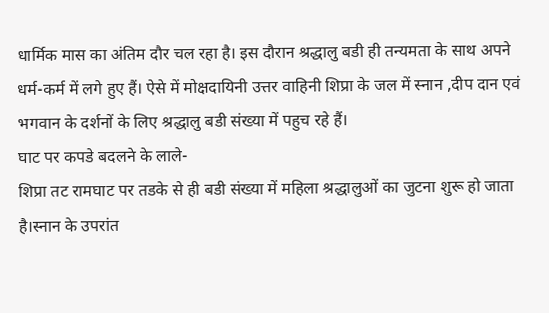धार्मिक मास का अंतिम दौर चल रहा है। इस दौरान श्रद्धालु बडी ही तन्यमता के साथ अपने धर्म-कर्म में लगे हुए हैं। ऐसे में मोक्षदायिनी उत्तर वाहिनी शिप्रा के जल में स्नान ,दीप दान एवं भगवान के दर्शनों के लिए श्रद्धालु बडी संख्या में पहुच रहे हैं।
घाट पर कपडे बदलने के लाले-
शिप्रा तट रामघाट पर तडके से ही बडी संख्या में महिला श्रद्धालुओं का जुटना शुरू हो जाता है।स्नान के उपरांत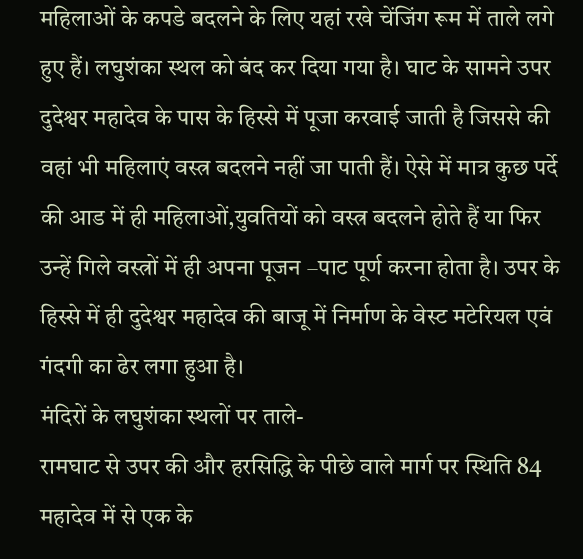महिलाओं के कपडे बदलने के लिए यहां रखे चेंजिंग रूम में ताले लगे हुए हैं। लघुशंका स्थल को बंद कर दिया गया है। घाट के सामने उपर दुदेश्वर महादेव के पास के हिस्से में पूजा करवाई जाती है जिससे की वहां भी महिलाएं वस्त्र बदलने नहीं जा पाती हैं। ऐसे में मात्र कुछ पर्दे की आड में ही महिलाओं,युवतियों को वस्त्र बदलने होते हैं या फिर उन्हें गिले वस्त्रों में ही अपना पूजन –पाट पूर्ण करना होता है। उपर के हिस्से में ही दुदेश्वर महादेव की बाजू में निर्माण के वेस्ट मटेरियल एवं गंदगी का ढेर लगा हुआ है।
मंदिरों के लघुशंका स्थलों पर ताले-
रामघाट से उपर की और हरसिद्धि के पीछे वाले मार्ग पर स्थिति 84 महादेव में से एक के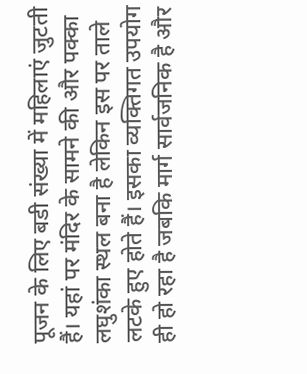पूजन के लिए बडी संख्या में महिलाएं जुटती हैं। यहां पर मंदिर के सामने की और पक्का लघुशंका स्थल बना है लेकिन इस पर ताले लटके हुए होते हैं। इसका व्यक्तिगत उपयोग ही हो रहा है जबकि मार्ग सार्वजनिक है और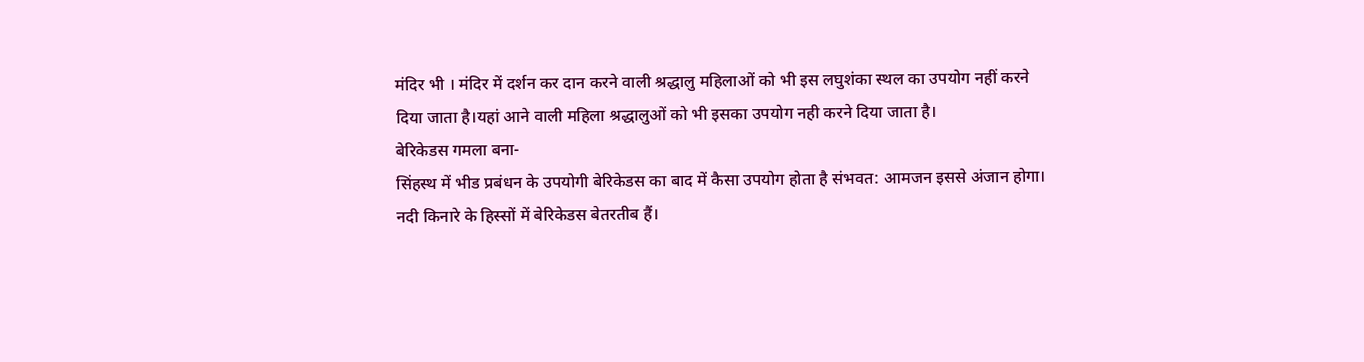मंदिर भी । मंदिर में दर्शन कर दान करने वाली श्रद्धालु महिलाओं को भी इस लघुशंका स्थल का उपयोग नहीं करने दिया जाता है।यहां आने वाली महिला श्रद्धालुओं को भी इसका उपयोग नही करने दिया जाता है।
बेरिकेडस गमला बना-
सिंहस्थ में भीड प्रबंधन के उपयोगी बेरिकेडस का बाद में कैसा उपयोग होता है संभवत: आमजन इससे अंजान होगा। नदी किनारे के हिस्सों में बेरिकेडस बेतरतीब हैं।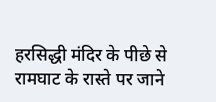हरसिद्धी मंदिर के पीछे से रामघाट के रास्ते पर जाने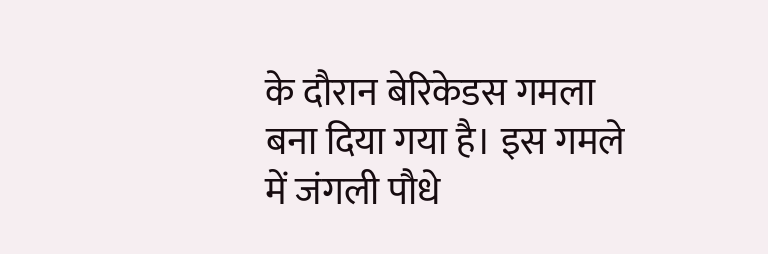के दौरान बेरिकेडस गमला बना दिया गया है। इस गमले में जंगली पौधे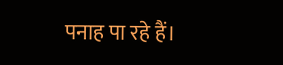पनाह पा रहे हैं।